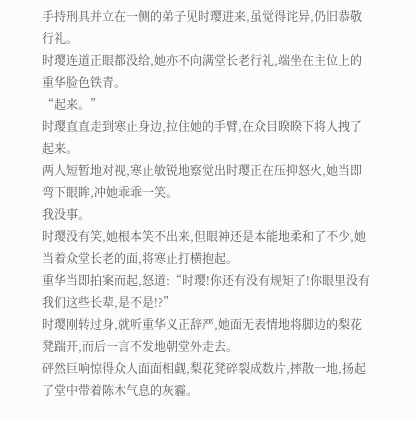手持刑具并立在一侧的弟子见时璎进来,虽觉得诧异,仍旧恭敬行礼。
时璎连道正眼都没给,她亦不向满堂长老行礼,端坐在主位上的重华脸色铁青。
“起来。”
时璎直直走到寒止身边,拉住她的手臂,在众目睽睽下将人拽了起来。
两人短暂地对视,寒止敏锐地察觉出时璎正在压抑怒火,她当即弯下眼眸,冲她乖乖一笑。
我没事。
时璎没有笑,她根本笑不出来,但眼神还是本能地柔和了不少,她当着众堂长老的面,将寒止打横抱起。
重华当即拍案而起,怒道:“时璎!你还有没有规矩了!你眼里没有我们这些长辈,是不是!?”
时璎刚转过身,就听重华义正辞严,她面无表情地将脚边的梨花凳踹开,而后一言不发地朝堂外走去。
砰然巨响惊得众人面面相觑,梨花凳碎裂成数片,摔散一地,扬起了堂中带着陈木气息的灰霾。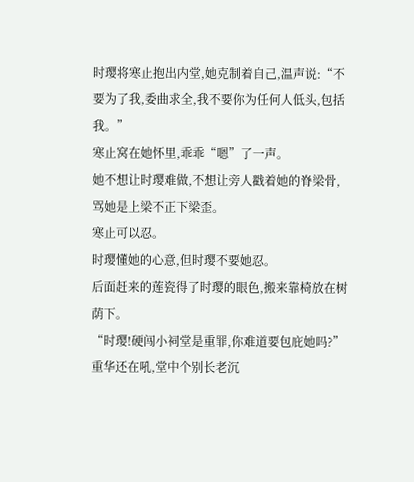时璎将寒止抱出内堂,她克制着自己,温声说:“不要为了我,委曲求全,我不要你为任何人低头,包括我。”
寒止窝在她怀里,乖乖“嗯”了一声。
她不想让时璎难做,不想让旁人戳着她的脊梁骨,骂她是上梁不正下梁歪。
寒止可以忍。
时璎懂她的心意,但时璎不要她忍。
后面赶来的莲瓷得了时璎的眼色,搬来靠椅放在树荫下。
“时璎!硬闯小祠堂是重罪,你难道要包庇她吗?”重华还在吼,堂中个别长老沉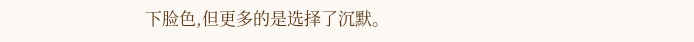下脸色,但更多的是选择了沉默。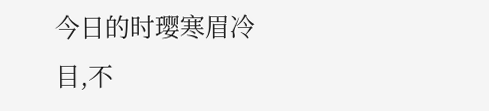今日的时璎寒眉冷目,不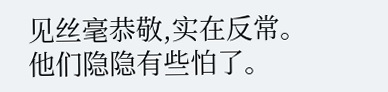见丝毫恭敬,实在反常。
他们隐隐有些怕了。